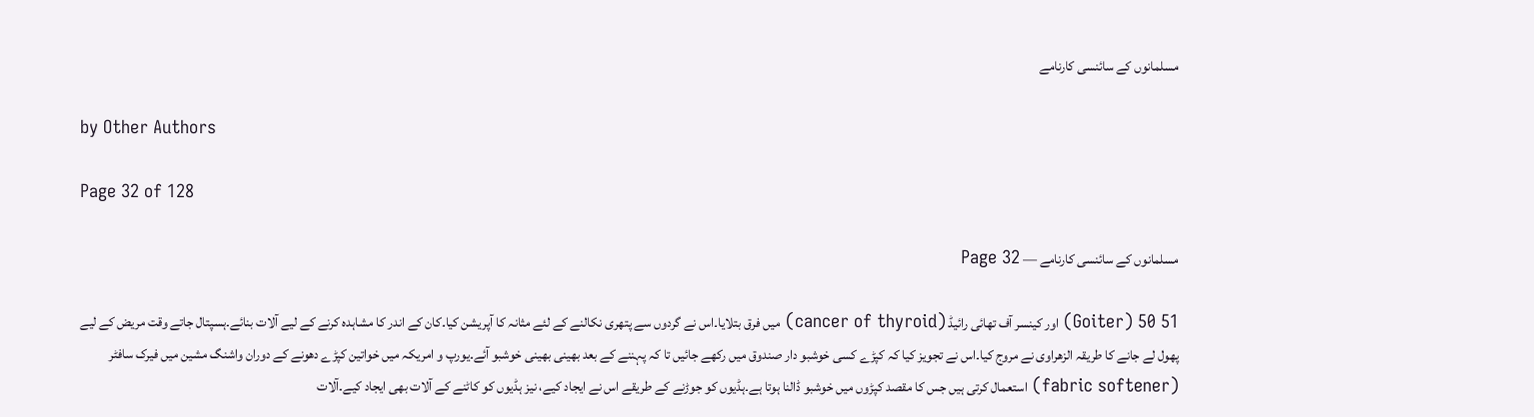مسلمانوں کے سائنسی کارنامے

by Other Authors

Page 32 of 128

مسلمانوں کے سائنسی کارنامے — Page 32

51 50 (Goiter) اور کینسر آف تھائی رائیڈ (cancer of thyroid) میں فرق بتلایا۔اس نے گردوں سے پتھری نکالنے کے لئے مثانہ کا آپریشن کیا۔کان کے اندر کا مشاہدہ کرنے کے لیے آلات بنائے۔ہسپتال جاتے وقت مریض کے لیے پھول لے جانے کا طریقہ الزھراوی نے مروج کیا۔اس نے تجویز کیا کہ کپڑے کسی خوشبو دار صندوق میں رکھے جائیں تا کہ پہننے کے بعد بھینی بھینی خوشبو آئے۔یورپ و امریکہ میں خواتین کپڑے دھونے کے دوران واشنگ مشین میں فیرک سافٹر (fabric softener) استعمال کرتی ہیں جس کا مقصد کپڑوں میں خوشبو ڈالنا ہوتا ہے۔ہڈیوں کو جوڑنے کے طریقے اس نے ایجاد کیے، نیز ہڈیوں کو کاٹنے کے آلات بھی ایجاد کیے۔آلات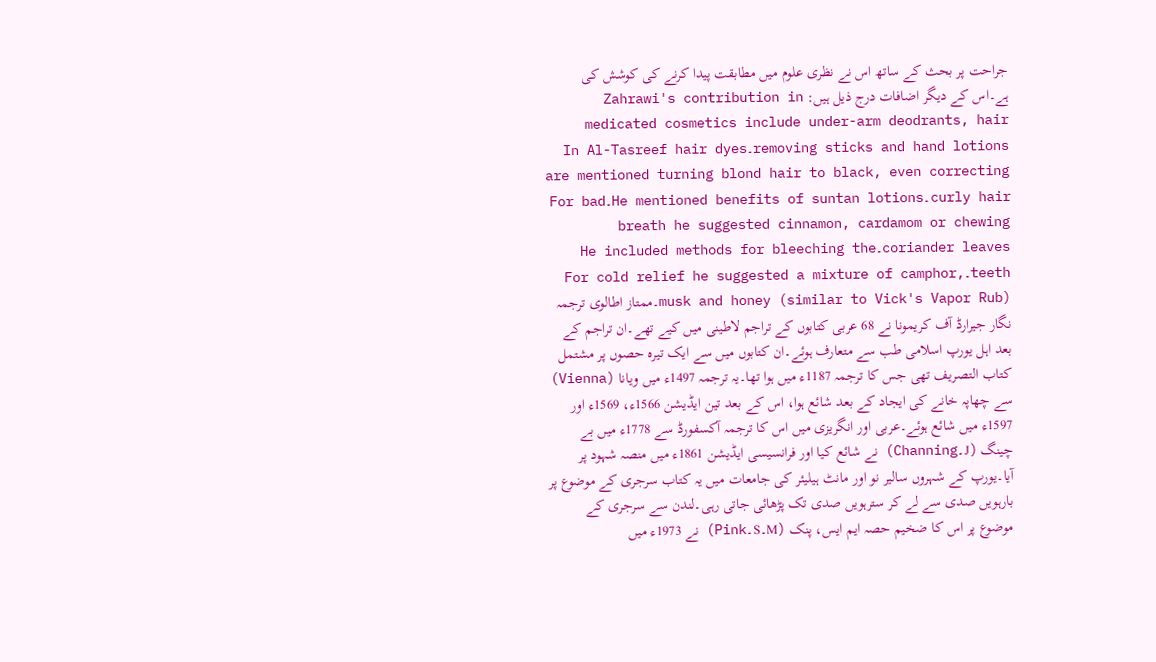جراحت پر بحث کے ساتھ اس نے نظری علوم میں مطابقت پیدا کرنے کی کوشش کی ہے۔اس کے دیگر اضافات درج ذیل ہیں: Zahrawi's contribution in medicated cosmetics include under-arm deodrants, hair removing sticks and hand lotions۔In Al-Tasreef hair dyes are mentioned turning blond hair to black, even correcting curly hair۔He mentioned benefits of suntan lotions۔For bad breath he suggested cinnamon, cardamom or chewing coriander leaves۔He included methods for bleeching the teeth۔For cold relief he suggested a mixture of camphor, musk and honey (similar to Vick's Vapor Rub)۔ممتاز اطالوی ترجمہ نگار جیرارڈ آف کریمونا نے 68 عربی کتابوں کے تراجم لاطینی میں کیے تھے۔ان تراجم کے بعد اہل یورپ اسلامی طب سے متعارف ہوئے۔ان کتابوں میں سے ایک تیرہ حصوں پر مشتمل کتاب التصریف تھی جس کا ترجمہ 1187ء میں ہوا تھا۔یہ ترجمہ 1497ء میں ویانا (Vienna) سے چھاپہ خانے کی ایجاد کے بعد شائع ہوا، اس کے بعد تین ایڈیشن 1566ء، 1569ء اور 1597ء میں شائع ہوئے۔عربی اور انگریزی میں اس کا ترجمہ آکسفورڈ سے 1778ء میں بے چینگ (J۔Channing) نے شائع کیا اور فرانسیسی ایڈیشن 1861ء میں منصہ شہود پر آیا۔یورپ کے شہروں سالیر نو اور مانٹ ہیلیئر کی جامعات میں یہ کتاب سرجری کے موضوع پر بارہویں صدی سے لے کر سترہویں صدی تک پڑھائی جاتی رہی۔لندن سے سرجری کے موضوع پر اس کا ضخیم حصہ ایم ایس، پنک (M۔S۔Pink) نے 1973ء میں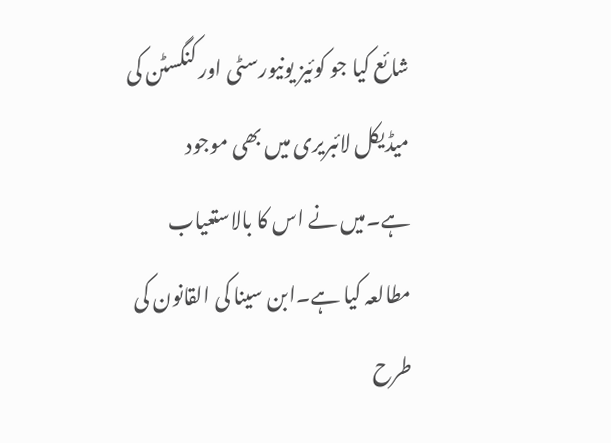شائع کیا جو کوئیز یونیورسٹی اور کنگسٹن کی میڈیکل لائبریری میں بھی موجود ہے۔میں نے اس کا بالاستعیاب مطالعہ کیا ہے۔ابن سینا کی القانون کی طرح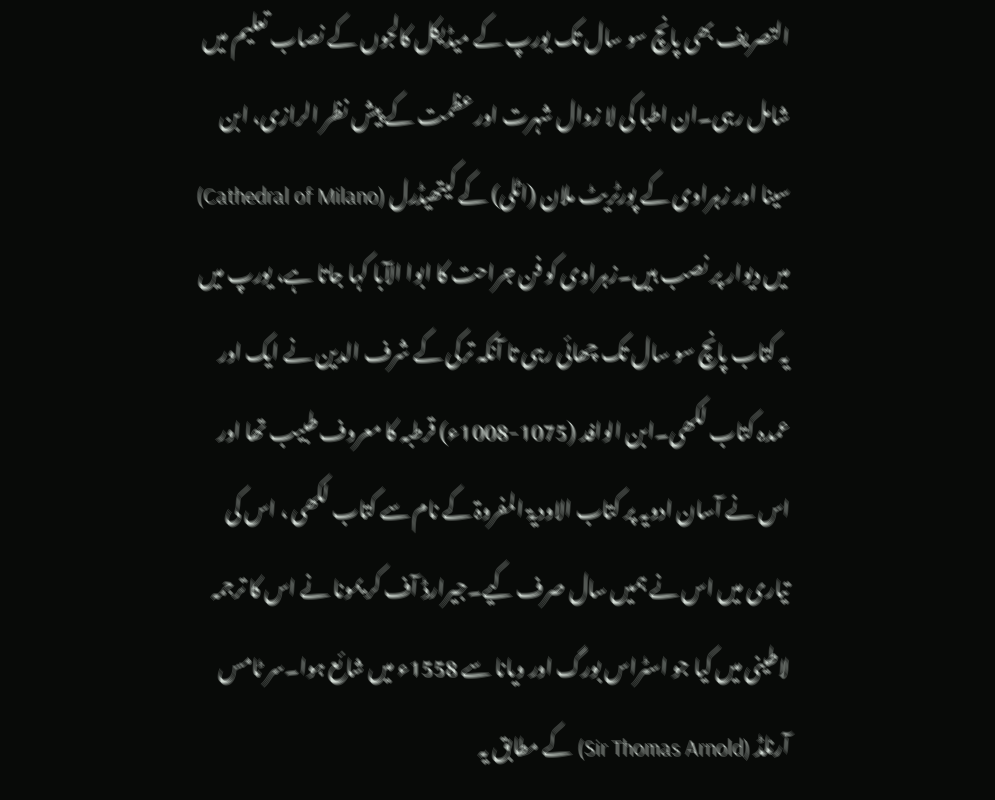التصریف بھی پانچ سو سال تک یورپ کے میڈیکل کالجوں کے نصاب تعلیم میں شامل رہی۔ان اطبا کی لا زوال شہرت اور عظمت کے پیش نظر الرازی، ابن سینا اور زہراوی کے پورٹریٹ ملان (اٹلی) کے کیتھیڈرل (Cathedral of Milano) میں دیوار پر نصب ہیں۔زہراوی کو فن جراحت کا ابوا الآبا کہا جاتا ہے، یورپ میں یہ کتاب پانچ سو سال تک چھائی رہی تا آنکہ ترکی کے شرف الدین نے ایک اور عمدہ کتاب لکھی۔ابن الوافد (1075-1008ء) قرطبہ کا معروف طبیب تھا اور اس نے آسان ادویہ پر کتاب الاودیۃ المفروۃ کے نام سے کتاب لکھی ، اس کی تیاری میں اس نے ہمیں سال صرف کیے۔جیرارڈ آف کر یمونا نے اس کا ترجمہ لاطینی میں کیا جو اسٹراس بورگ اور ویانا سے 1558ء میں شائع ہوا۔سر ٹامس آرنلڈ (Sir Thomas Arnold) کے مطابق یہ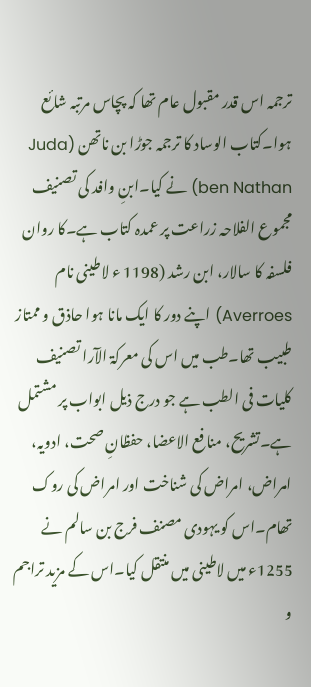ترجمہ اس قدر مقبول عام تھا کہ پچاس مرتبہ شائع ہوا۔کتاب الوساد کا ترجمہ جوڑا بن ناتھن (Juda ben Nathan) نے کیا۔ابنِ وافد کی تصنیف مجموع الفلاحہ زراعت پر عمدہ کتاب ہے۔کا روان فلسفہ کا سالار، ابن رشد (1198 ء لاطینی نام Averroes) اپنے دور کا ایک مانا ہوا حاذق و ممتاز طبیب تھا۔طب میں اس کی معرکۃ الآرا تصنیف کلیات فی الطب ہے جو درج ذیل ابواب پر مشتمل ہے۔تشریح، منافع الاعضا، حفظانِ صحت، ادویہ، امراض، امراض کی شناخت اور امراض کی روک تھام۔اس کو یہودی مصنف فرج بن سالم نے 1255ء میں لاطینی میں منتقل کیا۔اس کے مزید تراجم و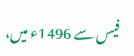فیس سے 1496ء میں،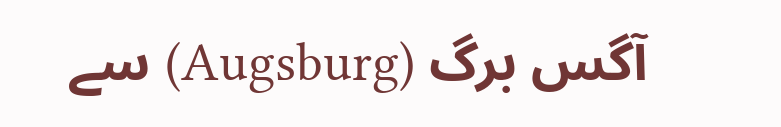آگس برگ (Augsburg) سے